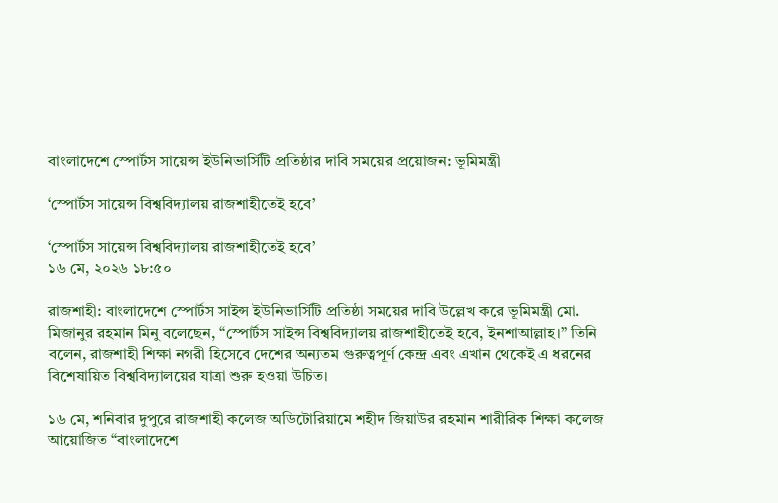বাংলাদেশে স্পোর্টস সায়েন্স ইউনিভার্সিটি প্রতিষ্ঠার দাবি সময়ের প্রয়োজন: ভূমিমন্ত্রী

‘স্পোর্টস সায়েন্স বিশ্ববিদ্যালয় রাজশাহীতেই হবে’

‘স্পোর্টস সায়েন্স বিশ্ববিদ্যালয় রাজশাহীতেই হবে’
১৬ মে, ২০২৬ ১৮:৫০

রাজশাহী: বাংলাদেশে স্পোর্টস সাইন্স ইউনিভার্সিটি প্রতিষ্ঠা সময়ের দাবি উল্লেখ করে ভূমিমন্ত্রী মো. মিজানুর রহমান মিনু বলেছেন, “স্পোর্টস সাইন্স বিশ্ববিদ্যালয় রাজশাহীতেই হবে, ইনশাআল্লাহ।” তিনি বলেন, রাজশাহী শিক্ষা নগরী হিসেবে দেশের অন্যতম গুরুত্বপূর্ণ কেন্দ্র এবং এখান থেকেই এ ধরনের বিশেষায়িত বিশ্ববিদ্যালয়ের যাত্রা শুরু হওয়া উচিত।

১৬ মে, শনিবার দুপুরে রাজশাহী কলেজ অডিটোরিয়ামে শহীদ জিয়াউর রহমান শারীরিক শিক্ষা কলেজ আয়োজিত “বাংলাদেশে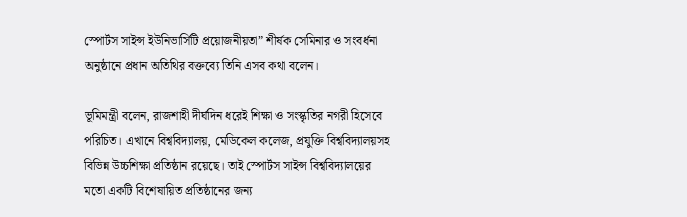স্পোর্টস সাইন্স ইউনিভার্সিটি প্রয়োজনীয়তা” শীর্ষক সেমিনার ও সংবর্ধনা অনুষ্ঠানে প্রধান অতিথির বক্তব্যে তিনি এসব কথা বলেন।

ভূমিমন্ত্রী বলেন, রাজশাহী দীর্ঘদিন ধরেই শিক্ষা ও সংস্কৃতির নগরী হিসেবে পরিচিত। এখানে বিশ্ববিদ্যালয়, মেডিকেল কলেজ, প্রযুক্তি বিশ্ববিদ্যালয়সহ বিভিন্ন উচ্চশিক্ষা প্রতিষ্ঠান রয়েছে। তাই স্পোর্টস সাইন্স বিশ্ববিদ্যালয়ের মতো একটি বিশেষায়িত প্রতিষ্ঠানের জন্য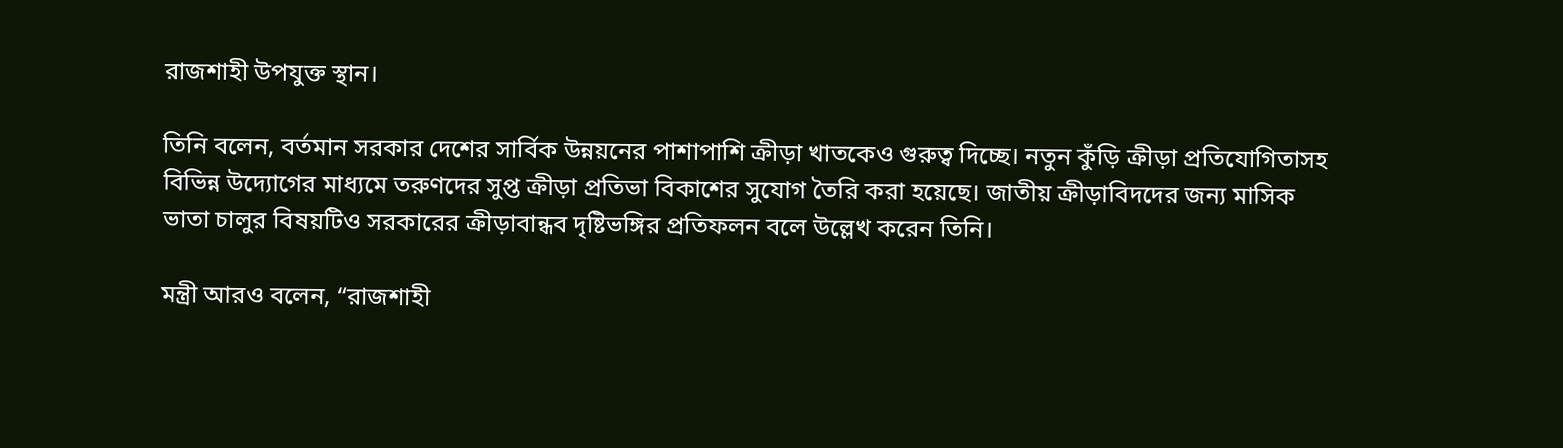রাজশাহী উপযুক্ত স্থান।

তিনি বলেন, বর্তমান সরকার দেশের সার্বিক উন্নয়নের পাশাপাশি ক্রীড়া খাতকেও গুরুত্ব দিচ্ছে। নতুন কুঁড়ি ক্রীড়া প্রতিযোগিতাসহ বিভিন্ন উদ্যোগের মাধ্যমে তরুণদের সুপ্ত ক্রীড়া প্রতিভা বিকাশের সুযোগ তৈরি করা হয়েছে। জাতীয় ক্রীড়াবিদদের জন্য মাসিক ভাতা চালুর বিষয়টিও সরকারের ক্রীড়াবান্ধব দৃষ্টিভঙ্গির প্রতিফলন বলে উল্লেখ করেন তিনি।

মন্ত্রী আরও বলেন, “রাজশাহী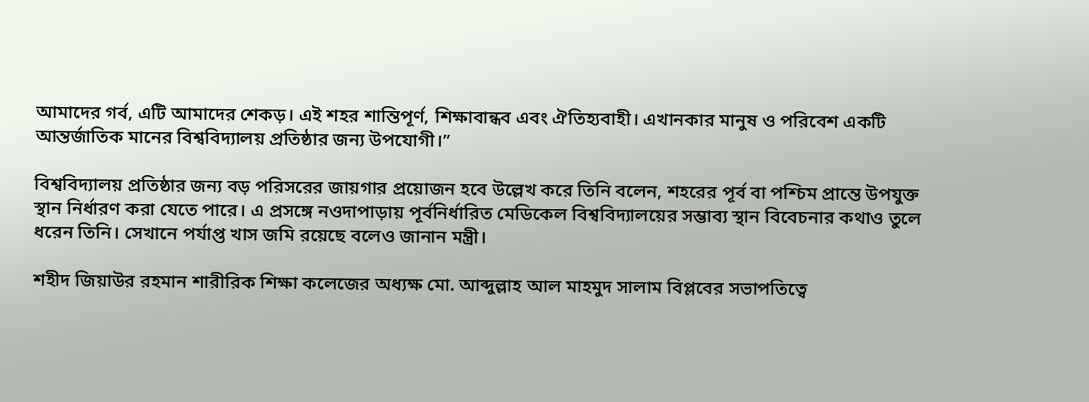আমাদের গর্ব, এটি আমাদের শেকড়। এই শহর শান্তিপূর্ণ, শিক্ষাবান্ধব এবং ঐতিহ্যবাহী। এখানকার মানুষ ও পরিবেশ একটি আন্তর্জাতিক মানের বিশ্ববিদ্যালয় প্রতিষ্ঠার জন্য উপযোগী।”

বিশ্ববিদ্যালয় প্রতিষ্ঠার জন্য বড় পরিসরের জায়গার প্রয়োজন হবে উল্লেখ করে তিনি বলেন, শহরের পূর্ব বা পশ্চিম প্রান্তে উপযুক্ত স্থান নির্ধারণ করা যেতে পারে। এ প্রসঙ্গে নওদাপাড়ায় পূর্বনির্ধারিত মেডিকেল বিশ্ববিদ্যালয়ের সম্ভাব্য স্থান বিবেচনার কথাও তুলে ধরেন তিনি। সেখানে পর্যাপ্ত খাস জমি রয়েছে বলেও জানান মন্ত্রী।

শহীদ জিয়াউর রহমান শারীরিক শিক্ষা কলেজের অধ্যক্ষ মো. আব্দুল্লাহ আল মাহমুদ সালাম বিপ্লবের সভাপতিত্বে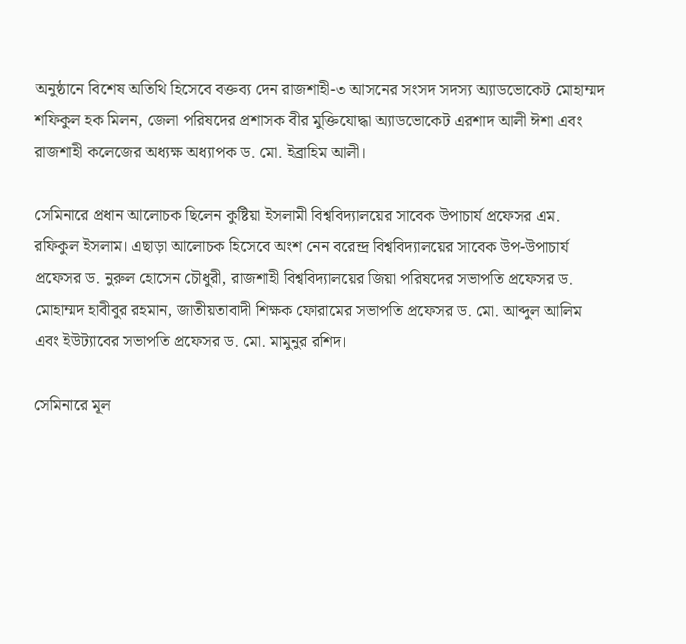অনুষ্ঠানে বিশেষ অতিথি হিসেবে বক্তব্য দেন রাজশাহী-৩ আসনের সংসদ সদস্য অ্যাডভোকেট মোহাম্মদ শফিকুল হক মিলন, জেলা পরিষদের প্রশাসক বীর মুক্তিযোদ্ধা অ্যাডভোকেট এরশাদ আলী ঈশা এবং রাজশাহী কলেজের অধ্যক্ষ অধ্যাপক ড. মো. ইব্রাহিম আলী।

সেমিনারে প্রধান আলোচক ছিলেন কুষ্টিয়া ইসলামী বিশ্ববিদ্যালয়ের সাবেক উপাচার্য প্রফেসর এম. রফিকুল ইসলাম। এছাড়া আলোচক হিসেবে অংশ নেন বরেন্দ্র বিশ্ববিদ্যালয়ের সাবেক উপ-উপাচার্য প্রফেসর ড. নুরুল হোসেন চৌধুরী, রাজশাহী বিশ্ববিদ্যালয়ের জিয়া পরিষদের সভাপতি প্রফেসর ড. মোহাম্মদ হাবীবুর রহমান, জাতীয়তাবাদী শিক্ষক ফোরামের সভাপতি প্রফেসর ড. মো. আব্দুল আলিম এবং ইউট্যাবের সভাপতি প্রফেসর ড. মো. মামুনুর রশিদ।

সেমিনারে মূল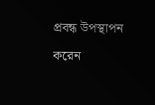প্রবন্ধ উপস্থাপন করেন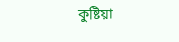কুষ্টিয়া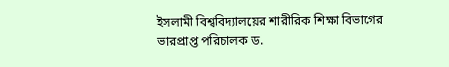ইসলামী বিশ্ববিদ্যালয়ের শারীরিক শিক্ষা বিভাগের ভারপ্রাপ্ত পরিচালক ড.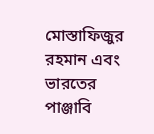মোস্তাফিজুর রহমান এবং ভারতের পাঞ্জাবি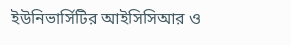ইউনিভার্সিটির আইসিসিআর ও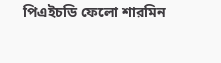পিএইচডি ফেলো শারমিন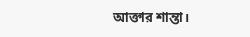আক্তার শান্তা।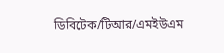ডিবিটেক/টিআর/এমইউএম